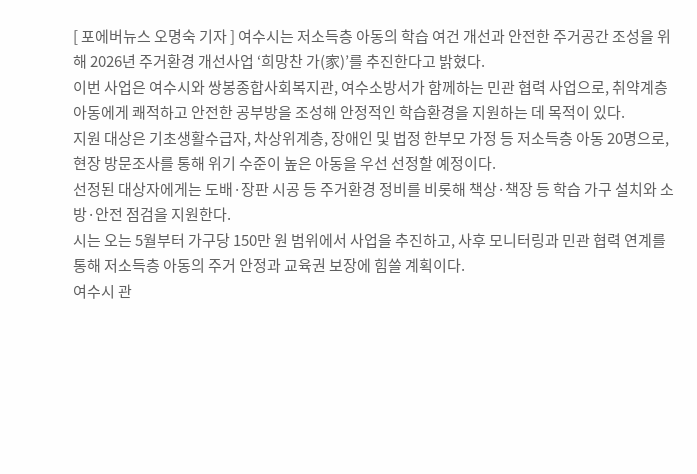[ 포에버뉴스 오명숙 기자 ] 여수시는 저소득층 아동의 학습 여건 개선과 안전한 주거공간 조성을 위해 2026년 주거환경 개선사업 ‘희망찬 가(家)’를 추진한다고 밝혔다.
이번 사업은 여수시와 쌍봉종합사회복지관, 여수소방서가 함께하는 민관 협력 사업으로, 취약계층 아동에게 쾌적하고 안전한 공부방을 조성해 안정적인 학습환경을 지원하는 데 목적이 있다.
지원 대상은 기초생활수급자, 차상위계층, 장애인 및 법정 한부모 가정 등 저소득층 아동 20명으로, 현장 방문조사를 통해 위기 수준이 높은 아동을 우선 선정할 예정이다.
선정된 대상자에게는 도배·장판 시공 등 주거환경 정비를 비롯해 책상·책장 등 학습 가구 설치와 소방·안전 점검을 지원한다.
시는 오는 5월부터 가구당 150만 원 범위에서 사업을 추진하고, 사후 모니터링과 민관 협력 연계를 통해 저소득층 아동의 주거 안정과 교육권 보장에 힘쓸 계획이다.
여수시 관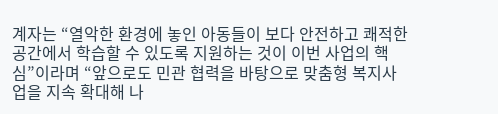계자는 “열악한 환경에 놓인 아동들이 보다 안전하고 쾌적한 공간에서 학습할 수 있도록 지원하는 것이 이번 사업의 핵심”이라며 “앞으로도 민관 협력을 바탕으로 맞춤형 복지사업을 지속 확대해 나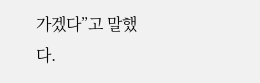가겠다”고 말했다.